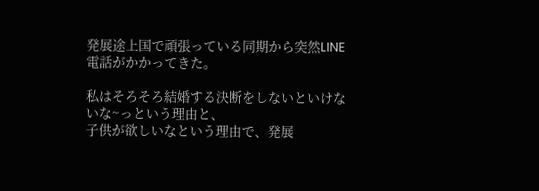発展途上国で頑張っている同期から突然LINE電話がかかってきた。

私はそろそろ結婚する決断をしないといけないな~っという理由と、
子供が欲しいなという理由で、発展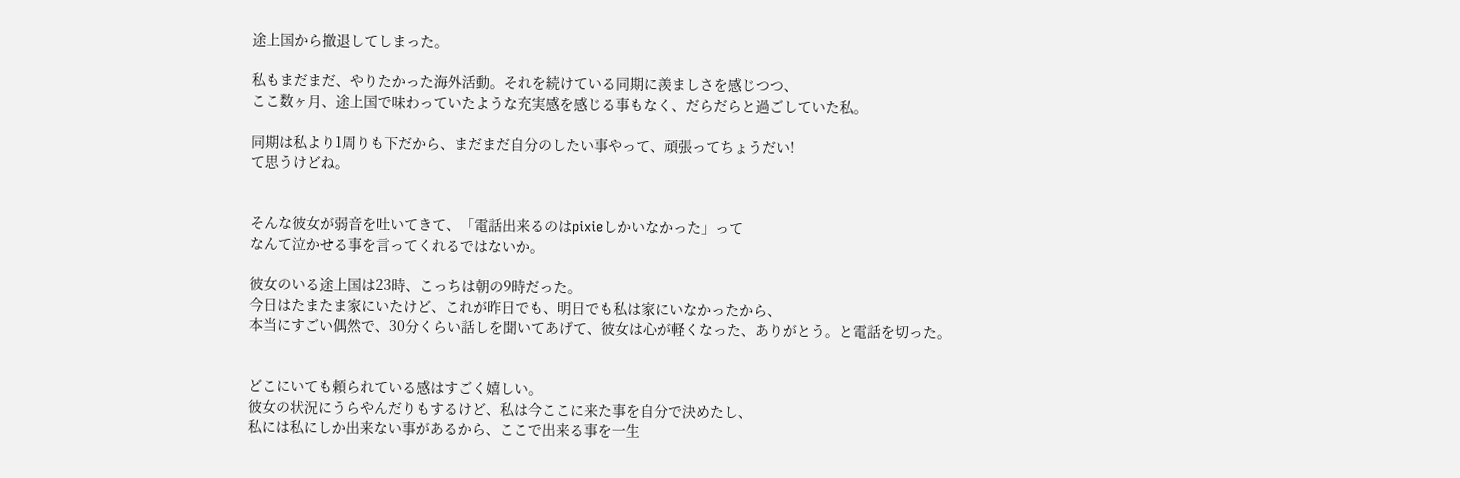途上国から撤退してしまった。

私もまだまだ、やりたかった海外活動。それを続けている同期に羨ましさを感じつつ、
ここ数ヶ月、途上国で味わっていたような充実感を感じる事もなく、だらだらと過ごしていた私。

同期は私より1周りも下だから、まだまだ自分のしたい事やって、頑張ってちょうだい!
て思うけどね。


そんな彼女が弱音を吐いてきて、「電話出来るのはpixieしかいなかった」って
なんて泣かせる事を言ってくれるではないか。

彼女のいる途上国は23時、こっちは朝の9時だった。
今日はたまたま家にいたけど、これが昨日でも、明日でも私は家にいなかったから、
本当にすごい偶然で、30分くらい話しを聞いてあげて、彼女は心が軽くなった、ありがとう。と電話を切った。


どこにいても頼られている感はすごく嬉しい。
彼女の状況にうらやんだりもするけど、私は今ここに来た事を自分で決めたし、
私には私にしか出来ない事があるから、ここで出来る事を一生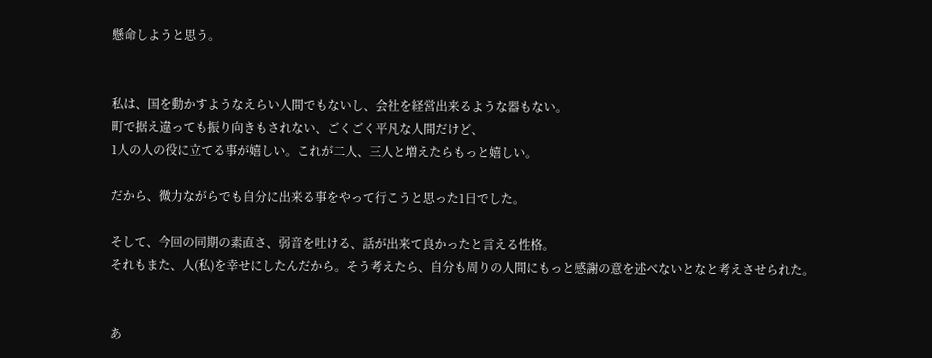懸命しようと思う。


私は、国を動かすようなえらい人間でもないし、会社を経営出来るような器もない。
町で据え違っても振り向きもされない、ごくごく平凡な人間だけど、
1人の人の役に立てる事が嬉しい。これが二人、三人と増えたらもっと嬉しい。

だから、微力ながらでも自分に出来る事をやって行こうと思った1日でした。

そして、今回の同期の素直さ、弱音を吐ける、話が出来て良かったと言える性格。
それもまた、人(私)を幸せにしたんだから。そう考えたら、自分も周りの人間にもっと感謝の意を述べないとなと考えさせられた。


あ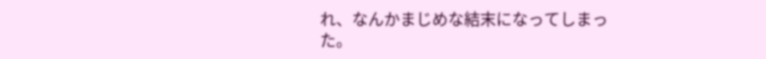れ、なんかまじめな結末になってしまった。